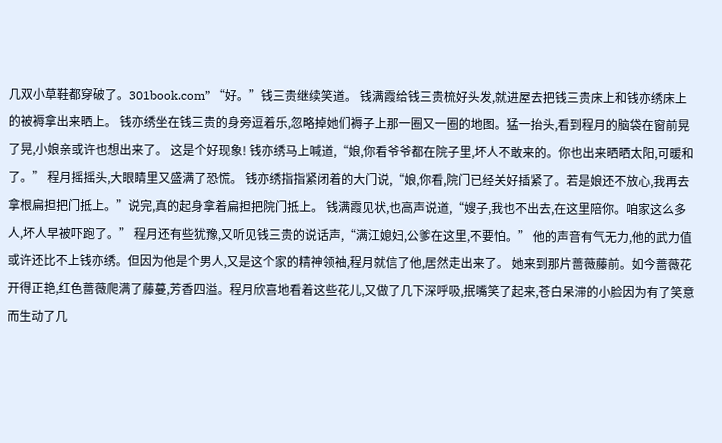几双小草鞋都穿破了。301book.com” “好。”钱三贵继续笑道。 钱满霞给钱三贵梳好头发,就进屋去把钱三贵床上和钱亦绣床上的被褥拿出来晒上。 钱亦绣坐在钱三贵的身旁逗着乐,忽略掉她们褥子上那一圈又一圈的地图。猛一抬头,看到程月的脑袋在窗前晃了晃,小娘亲或许也想出来了。 这是个好现象! 钱亦绣马上喊道,“娘,你看爷爷都在院子里,坏人不敢来的。你也出来晒晒太阳,可暖和了。” 程月摇摇头,大眼睛里又盛满了恐慌。 钱亦绣指指紧闭着的大门说,“娘,你看,院门已经关好插紧了。若是娘还不放心,我再去拿根扁担把门抵上。”说完,真的起身拿着扁担把院门抵上。 钱满霞见状,也高声说道,“嫂子,我也不出去,在这里陪你。咱家这么多人,坏人早被吓跑了。” 程月还有些犹豫,又听见钱三贵的说话声,“满江媳妇,公爹在这里,不要怕。” 他的声音有气无力,他的武力值或许还比不上钱亦绣。但因为他是个男人,又是这个家的精神领袖,程月就信了他,居然走出来了。 她来到那片蔷薇藤前。如今蔷薇花开得正艳,红色蔷薇爬满了藤蔓,芳香四溢。程月欣喜地看着这些花儿,又做了几下深呼吸,抿嘴笑了起来,苍白呆滞的小脸因为有了笑意而生动了几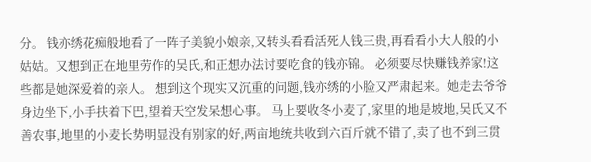分。 钱亦绣花痴般地看了一阵子美貌小娘亲,又转头看看活死人钱三贵,再看看小大人般的小姑姑。又想到正在地里劳作的吴氏,和正想办法讨要吃食的钱亦锦。 必须要尽快赚钱养家!这些都是她深爱着的亲人。 想到这个现实又沉重的问题,钱亦绣的小脸又严肃起来。她走去爷爷身边坐下,小手扶着下巴,望着天空发呆想心事。 马上要收冬小麦了,家里的地是坡地,吴氏又不善农事,地里的小麦长势明显没有别家的好,两亩地统共收到六百斤就不错了,卖了也不到三贯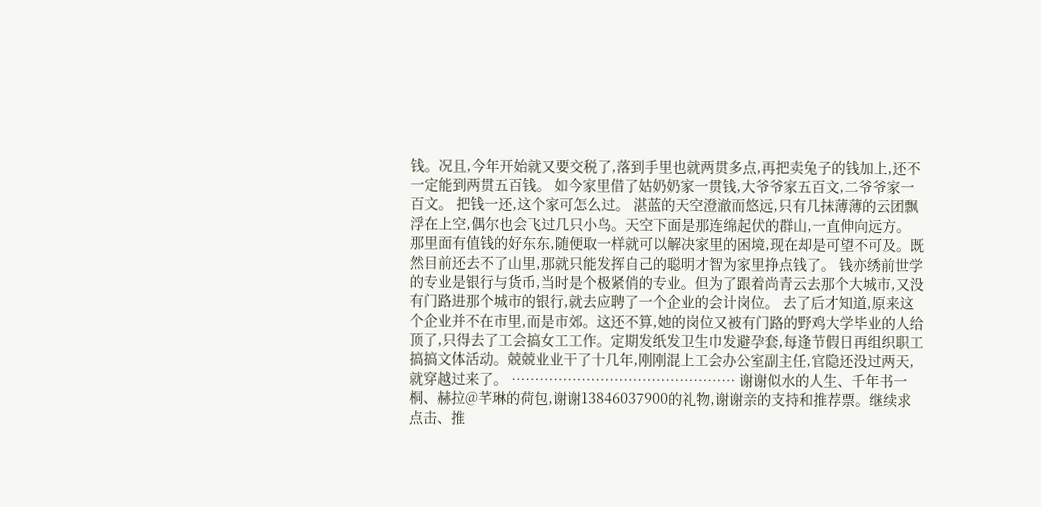钱。况且,今年开始就又要交税了,落到手里也就两贯多点,再把卖兔子的钱加上,还不一定能到两贯五百钱。 如今家里借了姑奶奶家一贯钱,大爷爷家五百文,二爷爷家一百文。 把钱一还,这个家可怎么过。 湛蓝的天空澄澈而悠远,只有几抹薄薄的云团飘浮在上空,偶尔也会飞过几只小鸟。天空下面是那连绵起伏的群山,一直伸向远方。 那里面有值钱的好东东,随便取一样就可以解决家里的困境,现在却是可望不可及。既然目前还去不了山里,那就只能发挥自己的聪明才智为家里挣点钱了。 钱亦绣前世学的专业是银行与货币,当时是个极紧俏的专业。但为了跟着尚青云去那个大城市,又没有门路进那个城市的银行,就去应聘了一个企业的会计岗位。 去了后才知道,原来这个企业并不在市里,而是市郊。这还不算,她的岗位又被有门路的野鸡大学毕业的人给顶了,只得去了工会搞女工工作。定期发纸发卫生巾发避孕套,每逢节假日再组织职工搞搞文体活动。兢兢业业干了十几年,刚刚混上工会办公室副主任,官隐还没过两天,就穿越过来了。 ………………………………………… 谢谢似水的人生、千年书一桐、赫拉@芊琳的荷包,谢谢13846037900的礼物,谢谢亲的支持和推荐票。继续求点击、推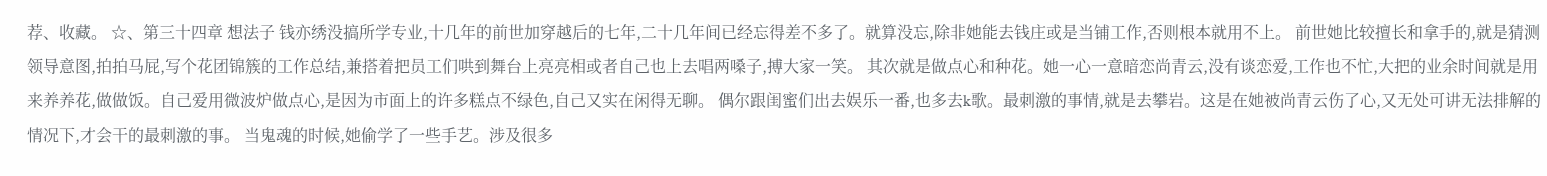荐、收藏。 ☆、第三十四章 想法子 钱亦绣没搞所学专业,十几年的前世加穿越后的七年,二十几年间已经忘得差不多了。就算没忘,除非她能去钱庄或是当铺工作,否则根本就用不上。 前世她比较擅长和拿手的,就是猜测领导意图,拍拍马屁,写个花团锦簇的工作总结,兼搭着把员工们哄到舞台上亮亮相或者自己也上去唱两嗓子,搏大家一笑。 其次就是做点心和种花。她一心一意暗恋尚青云,没有谈恋爱,工作也不忙,大把的业余时间就是用来养养花,做做饭。自己爱用微波炉做点心,是因为市面上的许多糕点不绿色,自己又实在闲得无聊。 偶尔跟闺蜜们出去娱乐一番,也多去k歌。最刺激的事情,就是去攀岩。这是在她被尚青云伤了心,又无处可讲无法排解的情况下,才会干的最刺激的事。 当鬼魂的时候,她偷学了一些手艺。涉及很多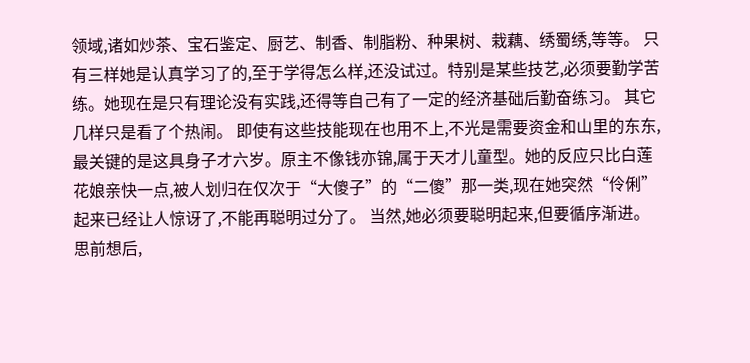领域,诸如炒茶、宝石鉴定、厨艺、制香、制脂粉、种果树、栽藕、绣蜀绣,等等。 只有三样她是认真学习了的,至于学得怎么样,还没试过。特别是某些技艺,必须要勤学苦练。她现在是只有理论没有实践,还得等自己有了一定的经济基础后勤奋练习。 其它几样只是看了个热闹。 即使有这些技能现在也用不上,不光是需要资金和山里的东东,最关键的是这具身子才六岁。原主不像钱亦锦,属于天才儿童型。她的反应只比白莲花娘亲快一点,被人划归在仅次于“大傻子”的“二傻”那一类,现在她突然“伶俐”起来已经让人惊讶了,不能再聪明过分了。 当然,她必须要聪明起来,但要循序渐进。 思前想后,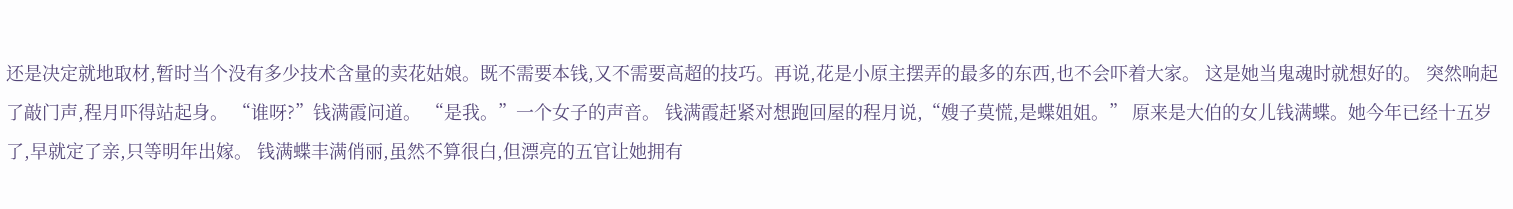还是决定就地取材,暂时当个没有多少技术含量的卖花姑娘。既不需要本钱,又不需要高超的技巧。再说,花是小原主摆弄的最多的东西,也不会吓着大家。 这是她当鬼魂时就想好的。 突然响起了敲门声,程月吓得站起身。 “谁呀?”钱满霞问道。 “是我。”一个女子的声音。 钱满霞赶紧对想跑回屋的程月说,“嫂子莫慌,是蝶姐姐。” 原来是大伯的女儿钱满蝶。她今年已经十五岁了,早就定了亲,只等明年出嫁。 钱满蝶丰满俏丽,虽然不算很白,但漂亮的五官让她拥有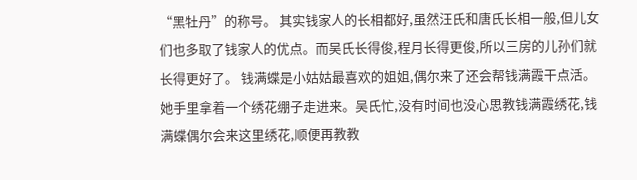“黑牡丹”的称号。 其实钱家人的长相都好,虽然汪氏和唐氏长相一般,但儿女们也多取了钱家人的优点。而吴氏长得俊,程月长得更俊,所以三房的儿孙们就长得更好了。 钱满蝶是小姑姑最喜欢的姐姐,偶尔来了还会帮钱满霞干点活。 她手里拿着一个绣花绷子走进来。吴氏忙,没有时间也没心思教钱满霞绣花,钱满蝶偶尔会来这里绣花,顺便再教教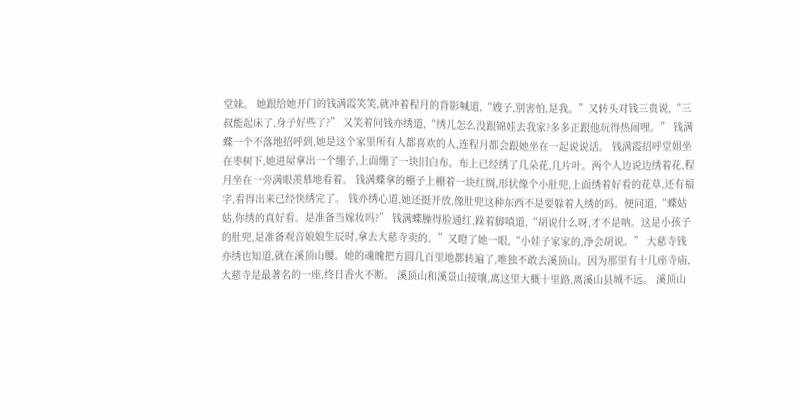堂妹。 她跟给她开门的钱满霞笑笑,就冲着程月的背影喊道,“嫂子,别害怕,是我。”又转头对钱三贵说,“三叔能起床了,身子好些了?” 又笑着问钱亦绣道,“绣儿怎么没跟锦娃去我家?多多正跟他玩得热闹哩。” 钱满蝶一个不落地招呼到,她是这个家里所有人都喜欢的人,连程月都会跟她坐在一起说说话。 钱满霞招呼堂姐坐在枣树下,她进屋拿出一个绷子,上面绷了一块旧白布。布上已经绣了几朵花,几片叶。两个人边说边绣着花,程月坐在一旁满眼羡慕地看着。 钱满蝶拿的棚子上棚着一块红绸,形状像个小肚兜,上面绣着好看的花草,还有福字,看得出来已经快绣完了。 钱亦绣心道,她还挺开放,像肚兜这种东西不是要躲着人绣的吗。便问道,“蝶姑姑,你绣的真好看。是准备当嫁妆吗?” 钱满蝶臊得脸通红,跺着脚嗔道,“胡说什么呀,才不是呐。这是小孩子的肚兜,是准备观音娘娘生辰时,拿去大慈寺卖的。”又瞪了她一眼,“小娃子家家的,净会胡说。” 大慈寺钱亦绣也知道,就在溪顶山腰。她的魂魄把方圆几百里地都转遍了,唯独不敢去溪顶山。因为那里有十几座寺庙,大慈寺是最著名的一座,终日香火不断。 溪顶山和溪景山接壤,离这里大概十里路,离溪山县城不远。 溪顶山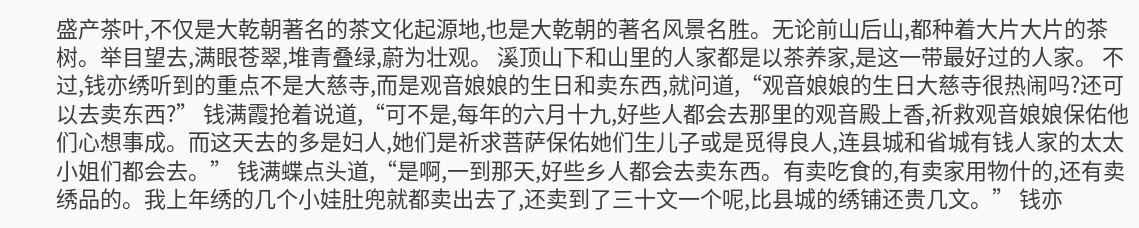盛产茶叶,不仅是大乾朝著名的茶文化起源地,也是大乾朝的著名风景名胜。无论前山后山,都种着大片大片的茶树。举目望去,满眼苍翠,堆青叠绿,蔚为壮观。 溪顶山下和山里的人家都是以茶养家,是这一带最好过的人家。 不过,钱亦绣听到的重点不是大慈寺,而是观音娘娘的生日和卖东西,就问道,“观音娘娘的生日大慈寺很热闹吗?还可以去卖东西?” 钱满霞抢着说道,“可不是,每年的六月十九,好些人都会去那里的观音殿上香,祈救观音娘娘保佑他们心想事成。而这天去的多是妇人,她们是祈求菩萨保佑她们生儿子或是觅得良人,连县城和省城有钱人家的太太小姐们都会去。” 钱满蝶点头道,“是啊,一到那天,好些乡人都会去卖东西。有卖吃食的,有卖家用物什的,还有卖绣品的。我上年绣的几个小娃肚兜就都卖出去了,还卖到了三十文一个呢,比县城的绣铺还贵几文。” 钱亦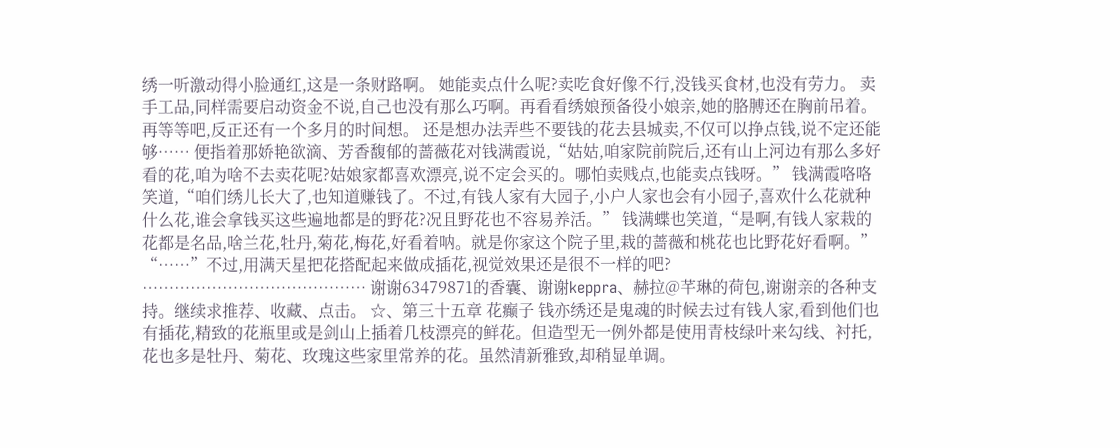绣一听激动得小脸通红,这是一条财路啊。 她能卖点什么呢?卖吃食好像不行,没钱买食材,也没有劳力。 卖手工品,同样需要启动资金不说,自己也没有那么巧啊。再看看绣娘预备役小娘亲,她的胳膊还在胸前吊着。再等等吧,反正还有一个多月的时间想。 还是想办法弄些不要钱的花去县城卖,不仅可以挣点钱,说不定还能够…… 便指着那娇艳欲滴、芳香馥郁的蔷薇花对钱满霞说,“姑姑,咱家院前院后,还有山上河边有那么多好看的花,咱为啥不去卖花呢?姑娘家都喜欢漂亮,说不定会买的。哪怕卖贱点,也能卖点钱呀。” 钱满霞咯咯笑道,“咱们绣儿长大了,也知道赚钱了。不过,有钱人家有大园子,小户人家也会有小园子,喜欢什么花就种什么花,谁会拿钱买这些遍地都是的野花?况且野花也不容易养活。” 钱满蝶也笑道,“是啊,有钱人家栽的花都是名品,啥兰花,牡丹,菊花,梅花,好看着呐。就是你家这个院子里,栽的蔷薇和桃花也比野花好看啊。” “……”不过,用满天星把花搭配起来做成插花,视觉效果还是很不一样的吧? …………………………………… 谢谢63479871的香囊、谢谢keppra、赫拉@芊琳的荷包,谢谢亲的各种支持。继续求推荐、收藏、点击。 ☆、第三十五章 花癫子 钱亦绣还是鬼魂的时候去过有钱人家,看到他们也有插花,精致的花瓶里或是剑山上插着几枝漂亮的鲜花。但造型无一例外都是使用青枝绿叶来勾线、衬托,花也多是牡丹、菊花、玫瑰这些家里常养的花。虽然清新雅致,却稍显单调。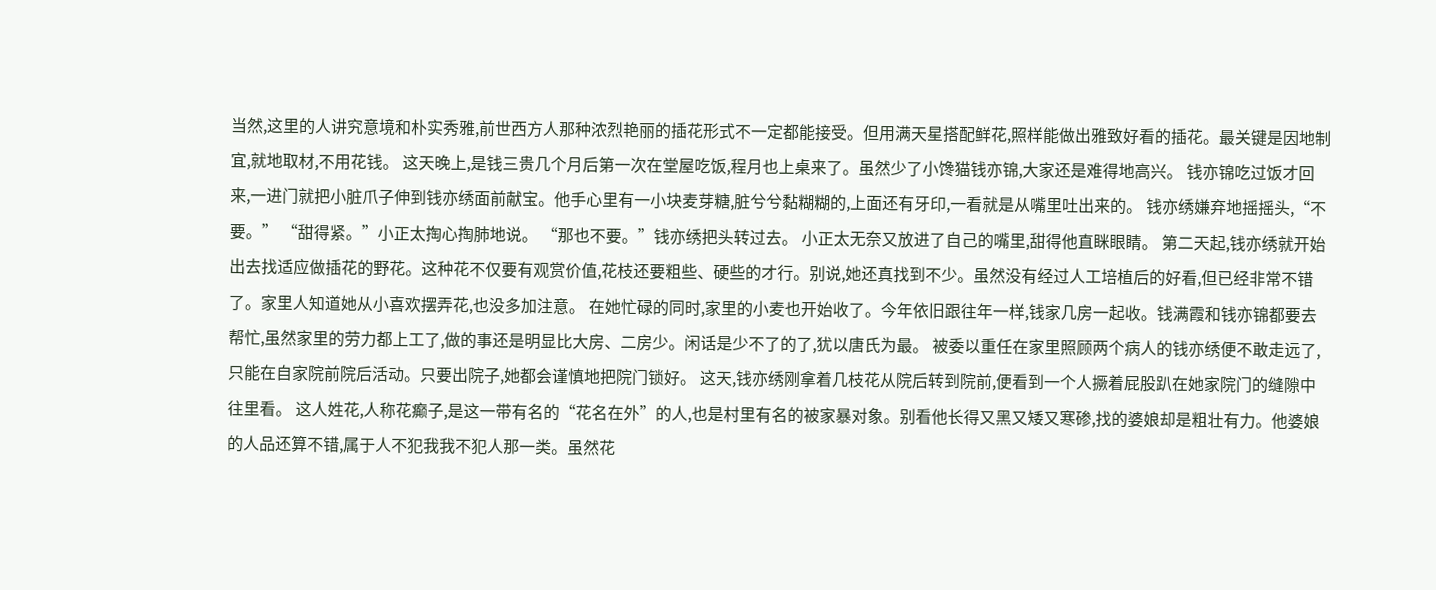当然,这里的人讲究意境和朴实秀雅,前世西方人那种浓烈艳丽的插花形式不一定都能接受。但用满天星搭配鲜花,照样能做出雅致好看的插花。最关键是因地制宜,就地取材,不用花钱。 这天晚上,是钱三贵几个月后第一次在堂屋吃饭,程月也上桌来了。虽然少了小馋猫钱亦锦,大家还是难得地高兴。 钱亦锦吃过饭才回来,一进门就把小脏爪子伸到钱亦绣面前献宝。他手心里有一小块麦芽糖,脏兮兮黏糊糊的,上面还有牙印,一看就是从嘴里吐出来的。 钱亦绣嫌弃地摇摇头,“不要。” “甜得紧。”小正太掏心掏肺地说。 “那也不要。”钱亦绣把头转过去。 小正太无奈又放进了自己的嘴里,甜得他直眯眼睛。 第二天起,钱亦绣就开始出去找适应做插花的野花。这种花不仅要有观赏价值,花枝还要粗些、硬些的才行。别说,她还真找到不少。虽然没有经过人工培植后的好看,但已经非常不错了。家里人知道她从小喜欢摆弄花,也没多加注意。 在她忙碌的同时,家里的小麦也开始收了。今年依旧跟往年一样,钱家几房一起收。钱满霞和钱亦锦都要去帮忙,虽然家里的劳力都上工了,做的事还是明显比大房、二房少。闲话是少不了的了,犹以唐氏为最。 被委以重任在家里照顾两个病人的钱亦绣便不敢走远了,只能在自家院前院后活动。只要出院子,她都会谨慎地把院门锁好。 这天,钱亦绣刚拿着几枝花从院后转到院前,便看到一个人撅着屁股趴在她家院门的缝隙中往里看。 这人姓花,人称花癫子,是这一带有名的“花名在外”的人,也是村里有名的被家暴对象。别看他长得又黑又矮又寒碜,找的婆娘却是粗壮有力。他婆娘的人品还算不错,属于人不犯我我不犯人那一类。虽然花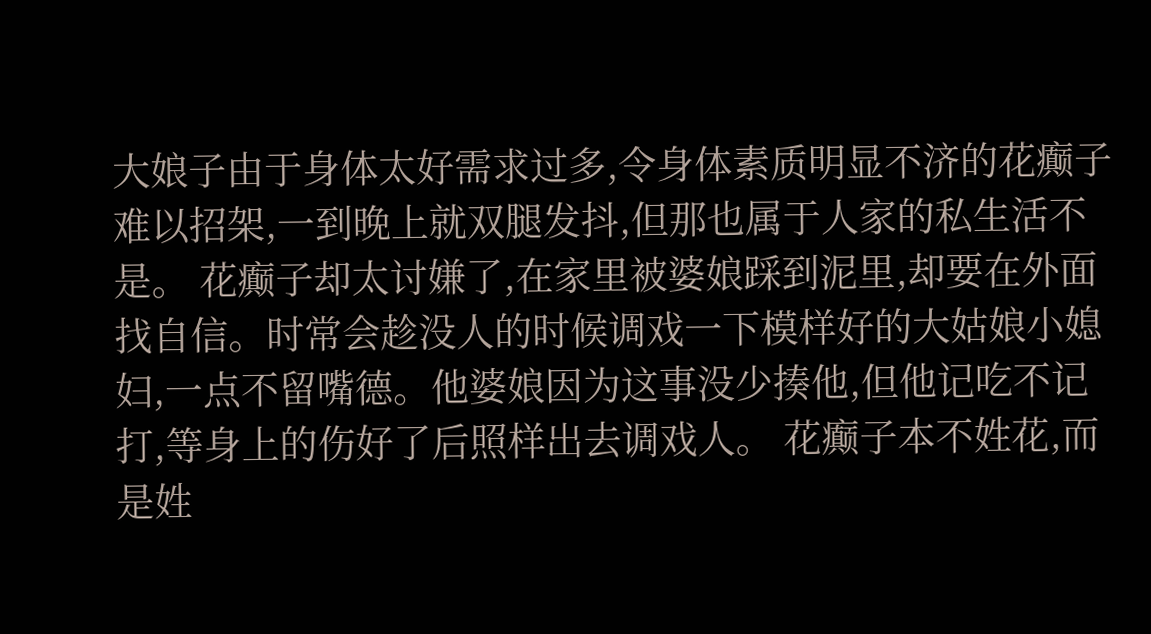大娘子由于身体太好需求过多,令身体素质明显不济的花癫子难以招架,一到晚上就双腿发抖,但那也属于人家的私生活不是。 花癫子却太讨嫌了,在家里被婆娘踩到泥里,却要在外面找自信。时常会趁没人的时候调戏一下模样好的大姑娘小媳妇,一点不留嘴德。他婆娘因为这事没少揍他,但他记吃不记打,等身上的伤好了后照样出去调戏人。 花癫子本不姓花,而是姓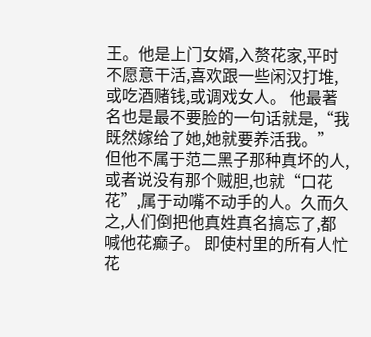王。他是上门女婿,入赘花家,平时不愿意干活,喜欢跟一些闲汉打堆,或吃酒赌钱,或调戏女人。 他最著名也是最不要脸的一句话就是,“我既然嫁给了她,她就要养活我。” 但他不属于范二黑子那种真坏的人,或者说没有那个贼胆,也就“口花花”,属于动嘴不动手的人。久而久之,人们倒把他真姓真名搞忘了,都喊他花癫子。 即使村里的所有人忙花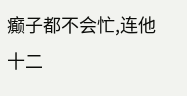癫子都不会忙,连他十二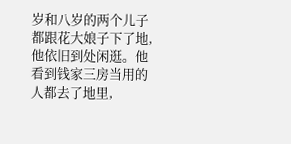岁和八岁的两个儿子都跟花大娘子下了地,他依旧到处闲逛。他看到钱家三房当用的人都去了地里,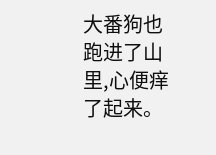大番狗也跑进了山里,心便痒了起来。